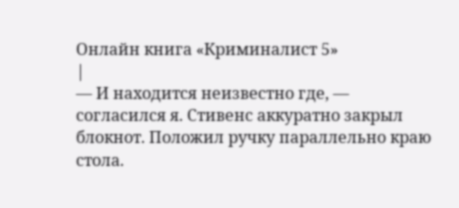Онлайн книга «Криминалист 5»
|
— И находится неизвестно где, — согласился я. Стивенс аккуратно закрыл блокнот. Положил ручку параллельно краю стола.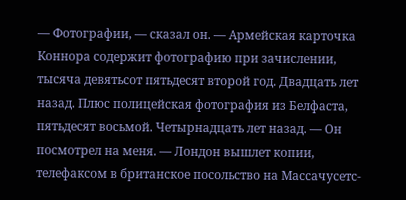— Фотографии, — сказал он. — Армейская карточка Коннора содержит фотографию при зачислении, тысяча девятьсот пятьдесят второй год. Двадцать лет назад. Плюс полицейская фотография из Белфаста, пятьдесят восьмой. Четырнадцать лет назад. — Он посмотрел на меня. — Лондон вышлет копии, телефаксом в британское посольство на Массачусетс-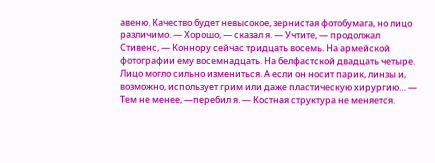авеню. Качество будет невысокое, зернистая фотобумага, но лицо различимо. — Хорошо, — сказал я. — Учтите, — продолжал Стивенс, — Коннору сейчас тридцать восемь. На армейской фотографии ему восемнадцать. На белфастской двадцать четыре. Лицо могло сильно измениться. А если он носит парик, линзы и, возможно, использует грим или даже пластическую хирургию… — Тем не менее, —перебил я. — Костная структура не меняется.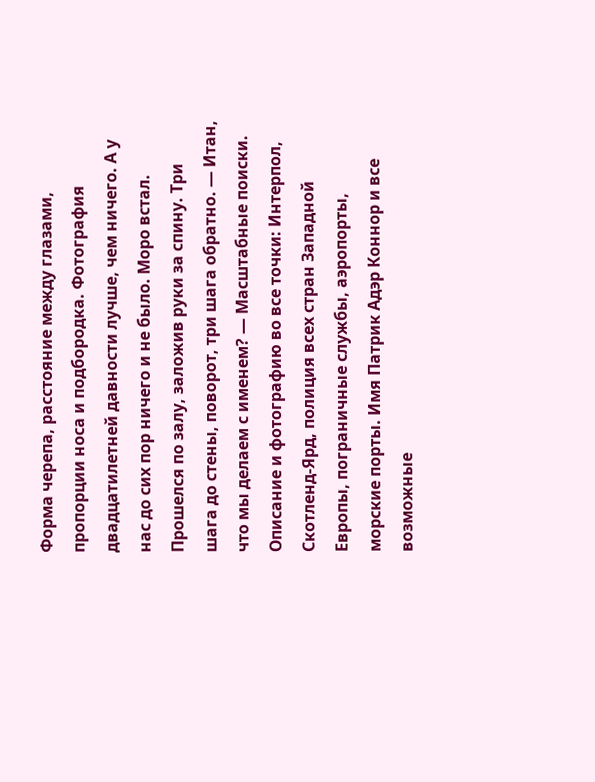Форма черепа, расстояние между глазами, пропорции носа и подбородка. Фотография двадцатилетней давности лучше, чем ничего. А у нас до сих пор ничего и не было. Моро встал. Прошелся по залу, заложив руки за спину. Три шага до стены, поворот, три шага обратно. — Итан, что мы делаем с именем? — Масштабные поиски. Описание и фотографию во все точки: Интерпол, Скотленд-Ярд, полиция всех стран Западной Европы, пограничные службы, аэропорты, морские порты. Имя Патрик Адэр Коннор и все возможные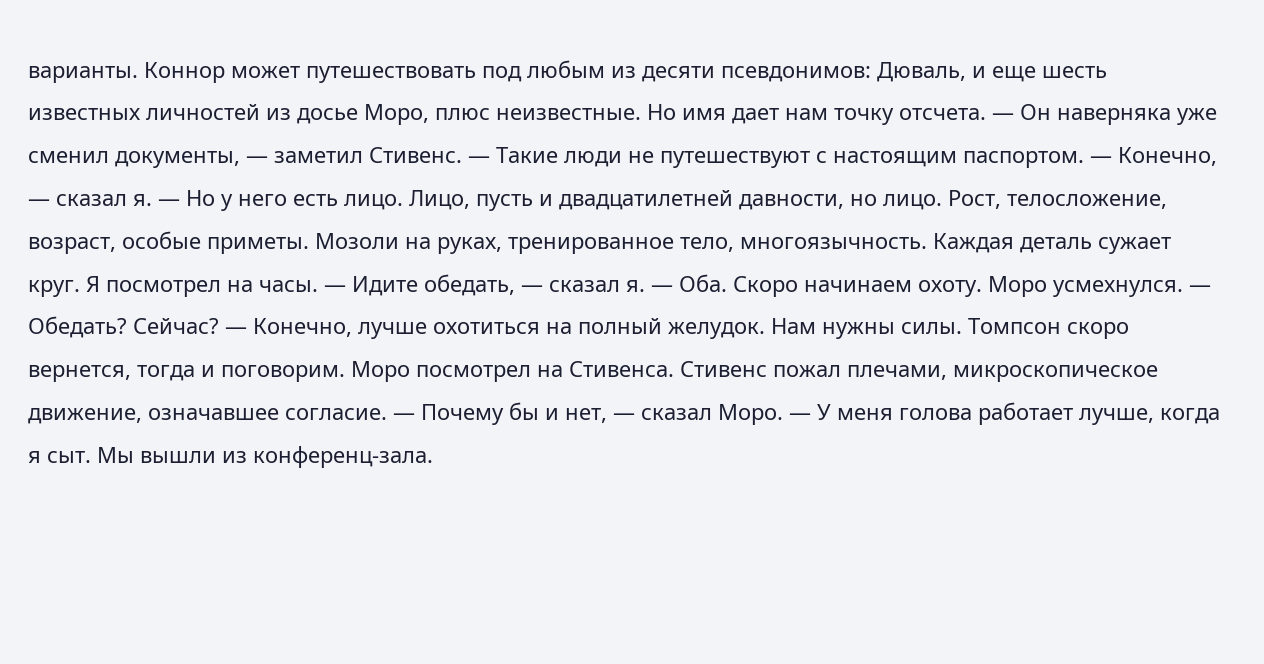варианты. Коннор может путешествовать под любым из десяти псевдонимов: Дюваль, и еще шесть известных личностей из досье Моро, плюс неизвестные. Но имя дает нам точку отсчета. — Он наверняка уже сменил документы, — заметил Стивенс. — Такие люди не путешествуют с настоящим паспортом. — Конечно, — сказал я. — Но у него есть лицо. Лицо, пусть и двадцатилетней давности, но лицо. Рост, телосложение, возраст, особые приметы. Мозоли на руках, тренированное тело, многоязычность. Каждая деталь сужает круг. Я посмотрел на часы. — Идите обедать, — сказал я. — Оба. Скоро начинаем охоту. Моро усмехнулся. — Обедать? Сейчас? — Конечно, лучше охотиться на полный желудок. Нам нужны силы. Томпсон скоро вернется, тогда и поговорим. Моро посмотрел на Стивенса. Стивенс пожал плечами, микроскопическое движение, означавшее согласие. — Почему бы и нет, — сказал Моро. — У меня голова работает лучше, когда я сыт. Мы вышли из конференц-зала.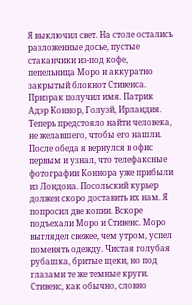Я выключил свет. На столе остались разложенные досье, пустые стаканчики из-под кофе, пепельница Моро и аккуратно закрытый блокнот Стивенса. Призрак получил имя. Патрик Адэр Коннор, Голуэй, Ирландия. Теперь предстояло найти человека, не желавшего, чтобы его нашли. После обеда я вернулся в офис первым и узнал, что телефаксные фотографии Коннора уже прибыли из Лондона. Посольский курьер должен скоро доставить их нам. Я попросил две копии. Вскоре подъехали Моро и Стивенс. Моро выглядел свежее, чем утром, успел поменять одежду. Чистая голубая рубашка, бритые щеки, но под глазами те же темные круги. Стивенс, как обычно, словно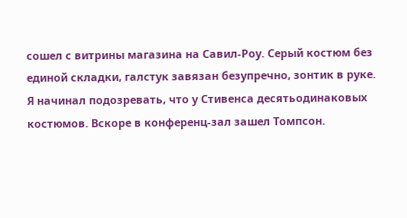сошел с витрины магазина на Савил-Роу. Серый костюм без единой складки, галстук завязан безупречно, зонтик в руке. Я начинал подозревать, что у Стивенса десятьодинаковых костюмов. Вскоре в конференц-зал зашел Томпсон.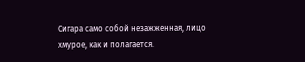Сигара само собой незажженная, лицо хмурое, как и полагается.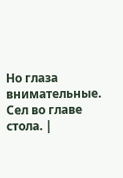Но глаза внимательные. Сел во главе стола. |